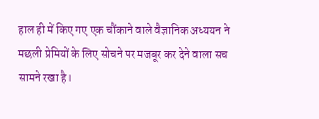हाल ही में किए गए एक चौंकाने वाले वैज्ञानिक अध्ययन ने मछली प्रेमियों के लिए सोचने पर मजबूर कर देने वाला सच सामने रखा है।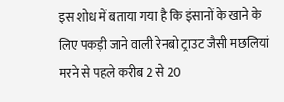इस शोध में बताया गया है कि इंसानों के खाने के लिए पकड़ी जाने वाली रेनबो ट्राउट जैसी मछलियां मरने से पहले करीब 2 से 20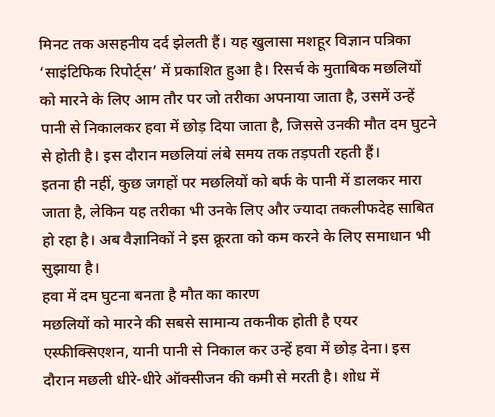मिनट तक असहनीय दर्द झेलती हैं। यह खुलासा मशहूर विज्ञान पत्रिका ‘साइंटिफिक रिपोर्ट्स’ में प्रकाशित हुआ है। रिसर्च के मुताबिक मछलियों को मारने के लिए आम तौर पर जो तरीका अपनाया जाता है, उसमें उन्हें पानी से निकालकर हवा में छोड़ दिया जाता है, जिससे उनकी मौत दम घुटने से होती है। इस दौरान मछलियां लंबे समय तक तड़पती रहती हैं।
इतना ही नहीं, कुछ जगहों पर मछलियों को बर्फ के पानी में डालकर मारा जाता है, लेकिन यह तरीका भी उनके लिए और ज्यादा तकलीफदेह साबित हो रहा है। अब वैज्ञानिकों ने इस क्रूरता को कम करने के लिए समाधान भी सुझाया है।
हवा में दम घुटना बनता है मौत का कारण
मछलियों को मारने की सबसे सामान्य तकनीक होती है एयर एस्फीक्सिएशन, यानी पानी से निकाल कर उन्हें हवा में छोड़ देना। इस दौरान मछली धीरे-धीरे ऑक्सीजन की कमी से मरती है। शोध में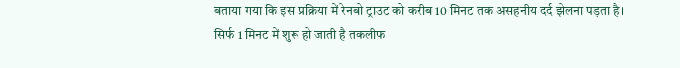बताया गया कि इस प्रक्रिया में रेनबो ट्राउट को करीब 10 मिनट तक असहनीय दर्द झेलना पड़ता है।
सिर्फ 1 मिनट में शुरू हो जाती है तकलीफ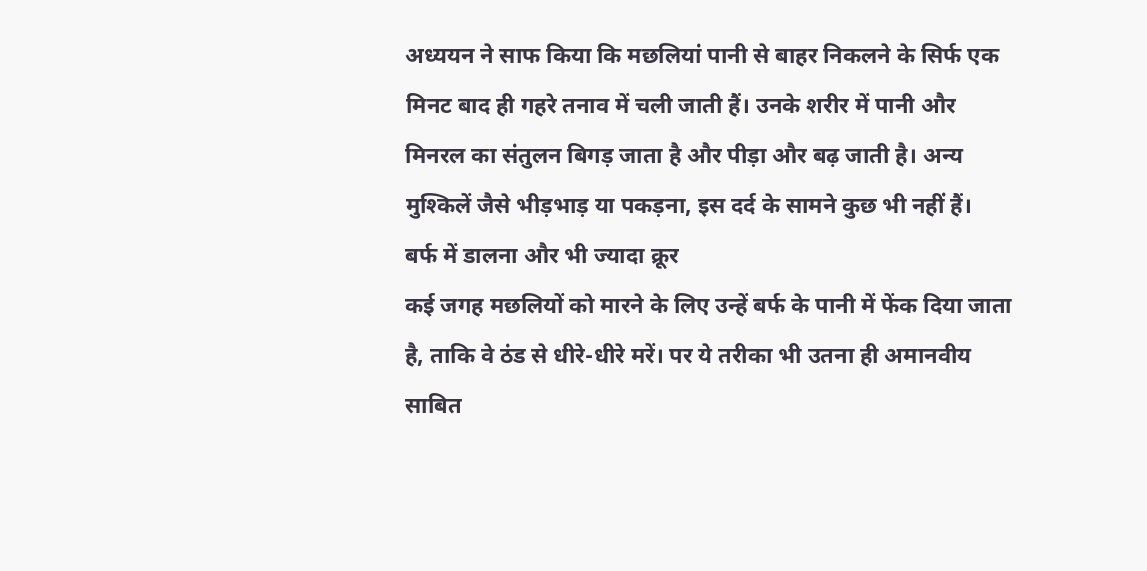अध्ययन ने साफ किया कि मछलियां पानी से बाहर निकलने के सिर्फ एक मिनट बाद ही गहरे तनाव में चली जाती हैं। उनके शरीर में पानी और मिनरल का संतुलन बिगड़ जाता है और पीड़ा और बढ़ जाती है। अन्य मुश्किलें जैसे भीड़भाड़ या पकड़ना, इस दर्द के सामने कुछ भी नहीं हैं।
बर्फ में डालना और भी ज्यादा क्रूर
कई जगह मछलियों को मारने के लिए उन्हें बर्फ के पानी में फेंक दिया जाता है, ताकि वे ठंड से धीरे-धीरे मरें। पर ये तरीका भी उतना ही अमानवीय साबित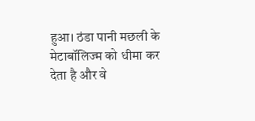हुआ। ठंडा पानी मछली के मेटाबॉलिज्म को धीमा कर देता है और वे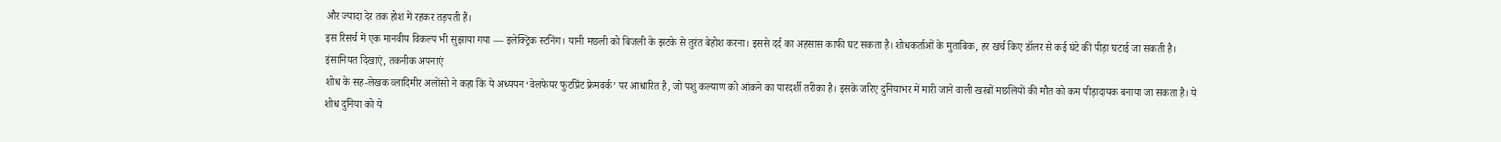और ज्यादा देर तक होश में रहकर तड़पती हैं।
इस रिसर्च में एक मानवीय विकल्प भी सुझाया गया — इलेक्ट्रिक स्टनिंग। यानी मछली को बिजली के झटके से तुरंत बेहोश करना। इससे दर्द का अहसास काफी घट सकता है। शोधकर्ताओं के मुताबिक, हर खर्च किए डॉलर से कई घंटे की पीड़ा घटाई जा सकती है।
इंसानियत दिखाएं, तकनीक अपनाएं
शोध के सह-लेखक व्लादिमीर अलोंसो ने कहा कि ये अध्ययन ‘वेलफेयर फुटप्रिंट फ्रेमवर्क’ पर आधारित है, जो पशु कल्याण को आंकने का पारदर्शी तरीका है। इसके जरिए दुनियाभर में मारी जाने वाली खरबों मछलियों की मौत को कम पीड़ादायक बनाया जा सकता है। ये शोध दुनिया को ये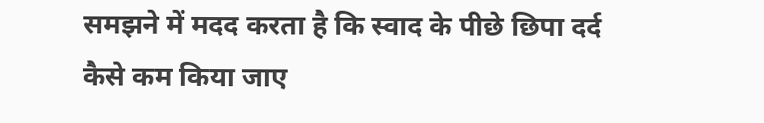समझने में मदद करता है कि स्वाद के पीछे छिपा दर्द कैसे कम किया जाए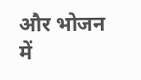और भोजन में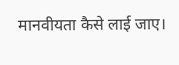मानवीयता कैसे लाई जाए।